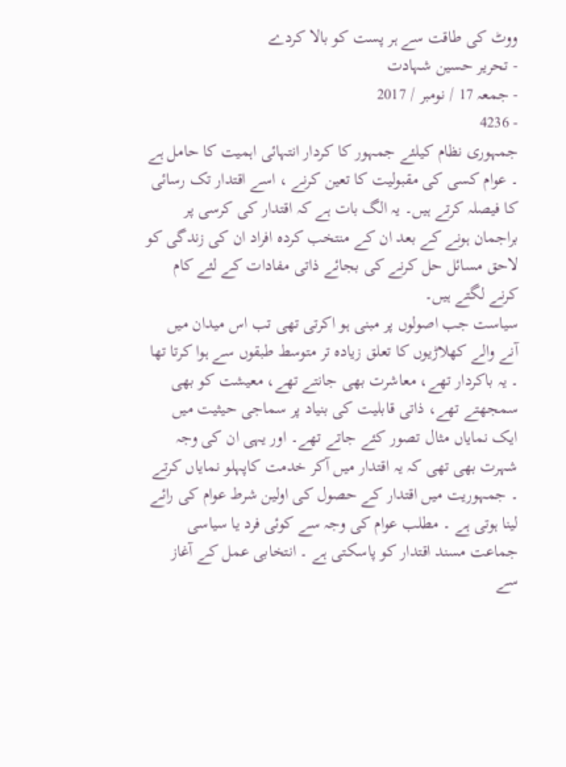ووٹ کی طاقت سے ہر پست کو بالا کردے
- تحریر حسین شہادت
- جمعہ 17 / نومبر / 2017
- 4236
جمہوری نظام کیلئے جمہور کا کردار انتہائی اہمیت کا حامل ہے ۔ عوام کسی کی مقبولیت کا تعین کرنے ، اسے اقتدار تک رسائی کا فیصلہ کرتے ہیں۔ یہ الگ بات ہے کہ اقتدار کی کرسی پر براجمان ہونے کے بعد ان کے منتخب کردہ افراد ان کی زندگی کو لاحق مسائل حل کرنے کی بجائے ذاتی مفادات کے لئے کام کرنے لگتے ہیں۔
سیاست جب اصولوں پر مبنی ہو اکرتی تھی تب اس میدان میں آنے والے کھلاڑیوں کا تعلق زیادہ تر متوسط طبقوں سے ہوا کرتا تھا ۔ یہ باکردار تھے، معاشرت بھی جانتے تھے، معیشت کو بھی سمجھتے تھے، ذاتی قابلیت کی بنیاد پر سماجی حیثیت میں ایک نمایاں مثال تصور کئے جاتے تھے۔ اور یہی ان کی وجہ شہرت بھی تھی کہ یہ اقتدار میں آکر خدمت کاپہلو نمایاں کرتے ۔ جمہوریت میں اقتدار کے حصول کی اولین شرط عوام کی رائے لینا ہوتی ہے ۔ مطلب عوام کی وجہ سے کوئی فرد یا سیاسی جماعت مسند اقتدار کو پاسکتی ہے ۔ انتخابی عمل کے آغاز سے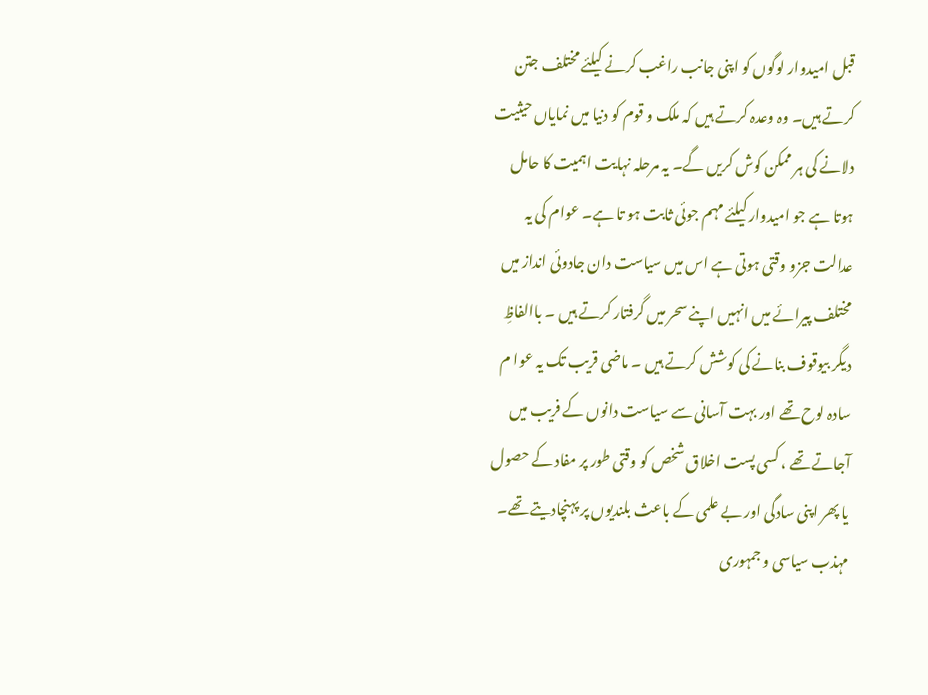قبل امیدوار لوگوں کو اپنی جانب راغب کرنے کیلئے مختلف جتن کرتے ہیں۔ وہ وعدہ کرتے ہیں کہ ملک و قوم کو دنیا میں نمایاں حیثیت دلانے کی ہر ممکن کوش کریں گے۔ یہ مرحلہ نہایت اہمیت کا حامل ہوتا ہے جو امیدوار کیلئے مہم جوئی ثابت ہو تا ہے۔ عوام کی یہ عدالت جزو وقتی ہوتی ہے اس میں سیاست دان جادوئی انداز میں مختلف پیرائے میں انہیں اپنے سحر میں گرفتار کرتے ہیں ۔ باالفاظِ دیگر بیوقوف بنانے کی کوشش کرتے ہیں ۔ ماضی قریب تک یہ عوا م سادہ لوح تھے اور بہت آسانی سے سیاست دانوں کے فریب میں آجاتے تھے ، کسی پست اخلاق شخص کو وقتی طور پر مفاد کے حصول یا پھر اپنی سادگی اور بے علمی کے باعث بلندیوں پر پہنچادیتے تھے۔
مہذب سیاسی و جمہوری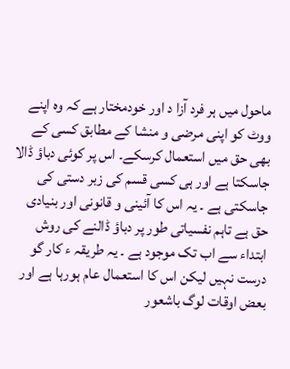ماحول میں ہر فرد آزا د اور خودمختار ہے کہ وہ اپنے ووٹ کو اپنی مرضی و منشا کے مطابق کسی کے بھی حق میں استعمال کرسکے۔ اس پر کوئی دباؤ ڈالا جاسکتا ہے اور ہی کسی قسم کی زبر دستی کی جاسکتی ہے ۔ یہ اس کا آئینی و قانونی اور بنیادی حق ہے تاہم نفسیاتی طور پر دباؤ ڈالنے کی روش ابتداء سے اب تک موجود ہے ۔ یہ طریقہ ء کار گو درست نہیں لیکن اس کا استعمال عام ہورہا ہے اور بعض اوقات لوگ باشعور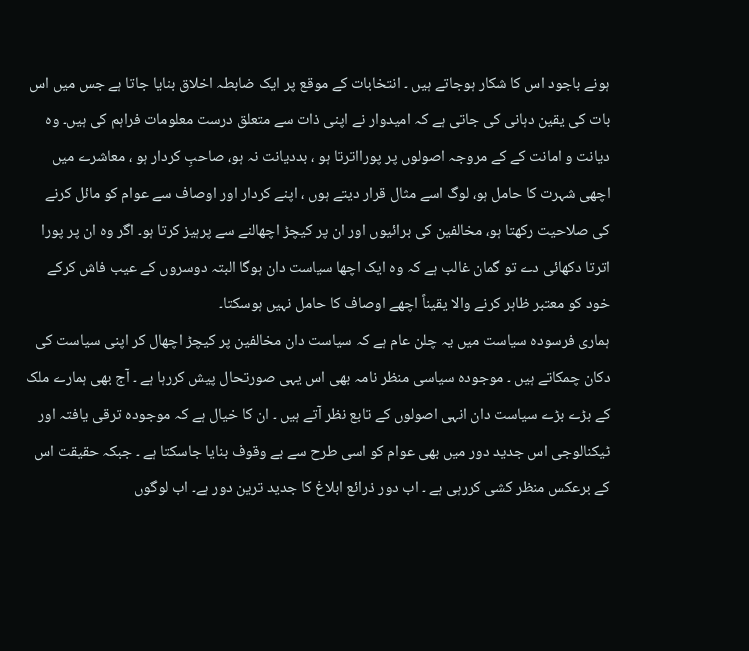ہونے باجود اس کا شکار ہوجاتے ہیں ۔ انتخابات کے موقع پر ایک ضابطہ اخلاق بنایا جاتا ہے جس میں اس بات کی یقین دہانی کی جاتی ہے کہ امیدوار نے اپنی ذات سے متعلق درست معلومات فراہم کی ہیں۔ وہ دیانت و امانت کے کے مروجہ اصولوں پر پورااترتا ہو ، بددیانت نہ ہو، صاحبِ کردار ہو ، معاشرے میں اچھی شہرت کا حامل ہو، لوگ اسے مثال قرار دیتے ہوں ، اپنے کردار اور اوصاف سے عوام کو مائل کرنے کی صلاحیت رکھتا ہو، مخالفین کی برائیوں اور ان پر کیچڑ اچھالنے سے پرہیز کرتا ہو۔ اگر وہ ان پر پورا اترتا دکھائی دے تو گمان غالب ہے کہ وہ ایک اچھا سیاست دان ہوگا البتہ دوسروں کے عیب فاش کرکے خود کو معتبر ظاہر کرنے والا یقیناً اچھے اوصاف کا حامل نہیں ہوسکتا۔
ہماری فرسودہ سیاست میں یہ چلن عام ہے کہ سیاست دان مخالفین پر کیچڑ اچھال کر اپنی سیاست کی دکان چمکاتے ہیں ۔ موجودہ سیاسی منظر نامہ بھی اس یہی صورتحال پیش کررہا ہے ۔ آج بھی ہمارے ملک کے بڑے بڑے سیاست دان انہی اصولوں کے تابع نظر آتے ہیں ۔ ان کا خیال ہے کہ موجودہ ترقی یافتہ اور ٹیکنالوجی اس جدید دور میں بھی عوام کو اسی طرح سے بے وقوف بنایا جاسکتا ہے ۔ جبکہ حقیقت اس کے برعکس منظر کشی کررہی ہے ۔ اب دور ذرائع ابلاغ کا جدید ترین دور ہے۔ اب لوگوں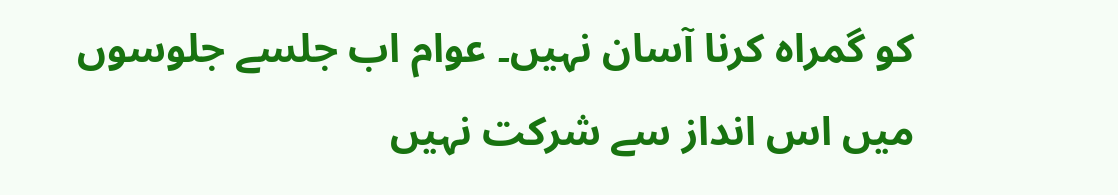کو گمراہ کرنا آسان نہیں۔ عوام اب جلسے جلوسوں میں اس انداز سے شرکت نہیں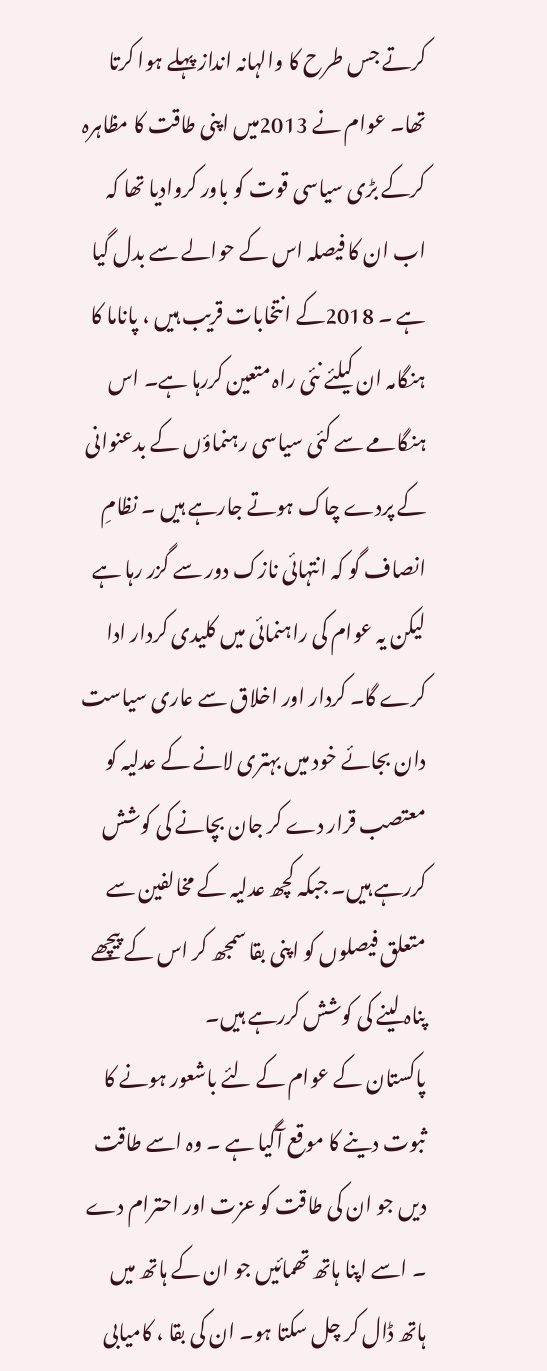کرتے جس طرح کا والہانہ انداز پہلے ہوا کرتا تھا۔ عوام نے 2013میں اپنی طاقت کا مظاہرہ کرکے بڑی سیاسی قوت کو باور کروادیا تھا کہ اب ان کا فیصلہ اس کے حوالے سے بدل گیا ہے ۔ 2018کے انتخابات قریب ہیں ، پاناما کا ہنگامہ ان کیلئے نئی راہ متعین کررہا ہے۔ اس ہنگامے سے کئی سیاسی رہنماؤں کے بدعنوانی کے پردے چاک ہوتے جارہے ہیں ۔ نظامِ انصاف گو کہ انتہائی نازک دور سے گزر رہا ہے لیکن یہ عوام کی راہنمائی میں کلیدی کردار ادا کرے گا۔ کردار اور اخلاق سے عاری سیاست دان بجائے خود میں بہتری لانے کے عدلیہ کو معتصب قرار دے کر جان بچانے کی کوشش کررہے ہیں۔ جبکہ کچھ عدلیہ کے مخالفین سے متعلق فیصلوں کو اپنی بقا سمجھ کر اس کے پیچھے پناہ لینے کی کوشش کررہے ہیں۔
پاکستان کے عوام کے لئے باشعور ہونے کا ثبوت دینے کا موقع آگیا ہے ۔ وہ اسے طاقت دیں جو ان کی طاقت کو عزت اور احترام دے ۔ اسے اپنا ہاتھ تھمائیں جو ان کے ہاتھ میں ہاتھ ڈال کر چل سکتا ہو۔ ان کی بقا ، کامیابی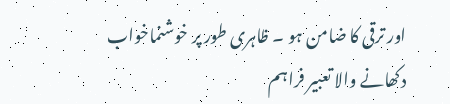اور ترقی کا ضامن ہو ۔ ظاہری طور پر خوشنماخواب دکھانے والا تعبیر فراہم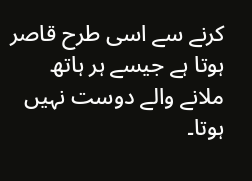کرنے سے اسی طرح قاصر ہوتا ہے جیسے ہر ہاتھ ملانے والے دوست نہیں ہوتا۔